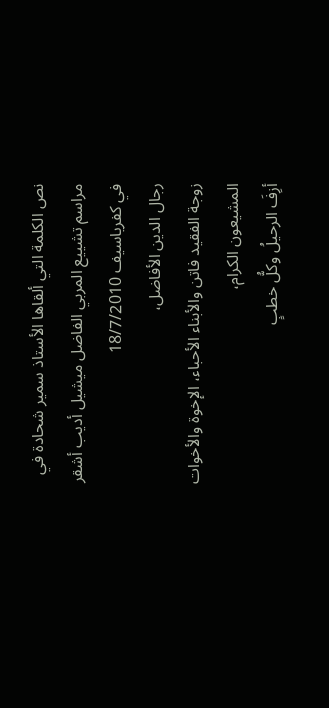نص الكلمة التي ألقاها الأستاذ سمير شحادة في مراسم تشييع المربي الفاضل ميشيل أديب أشقر في كفرياسيف 18/7/2010
رجال الدين الأفاضل،
زوجة الفقيد فاتن والأبناء الأحباء، الإخوة والأخوات
المشيعون الكرام،
أزِفَ الرحيلُ وكلُّ خطبٍ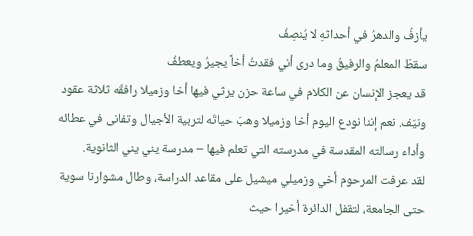يأزفُ والدهرُ في أحداثهِ لا يُنصِفُ
سقطَ المعلمُ والرفيقُ وما درى أني فقدتُ أخاً يجيرُ ويعطفُ
قد يعجز الإنسان عن الكلام في ساعة حزن يرثي فيها أخا وزميلا رافقَه ثلاثة عقود ونيّف. نعم إننا نودع اليوم أخا وزميلا وهبَ حياتَه لتربية الأجيال وتفانى في عطائه وأداء رسالته المقدسة في مدرسته التي تعلم فيها – مدرسة يني يني الثانوية.
لقد عرفت المرحوم أخي وزميلي ميشيل على مقاعد الدراسة، وطال مشوارنا سوية حتى الجامعة، لتقفل الدائرة أخيرا حيث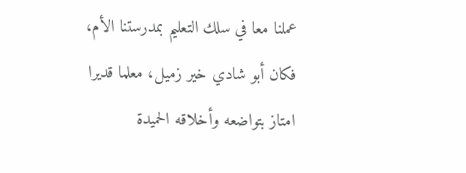عملنا معا في سلك التعليم بمدرستنا الأم، فكان أبو شادي خير زميل، معلما قديرا امتاز بتواضعه وأخلاقه الحميدة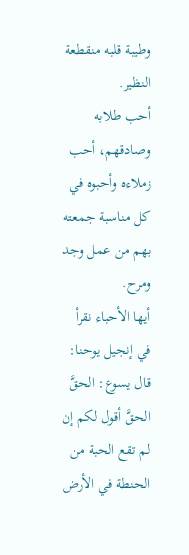وطيبة قلبه منقطعة النظير.
أحب طلابه وصادقهم، أحب زملاءه وأحبوه في كل مناسبة جمعته بهم من عمل وجد ومرح.
أيها الأحباء نقرأ في إنجيل يوحنا: قال يسوع: الحقَّ الحقَّ أقول لكم إن لم تقع الحبة من الحنطة في الأرض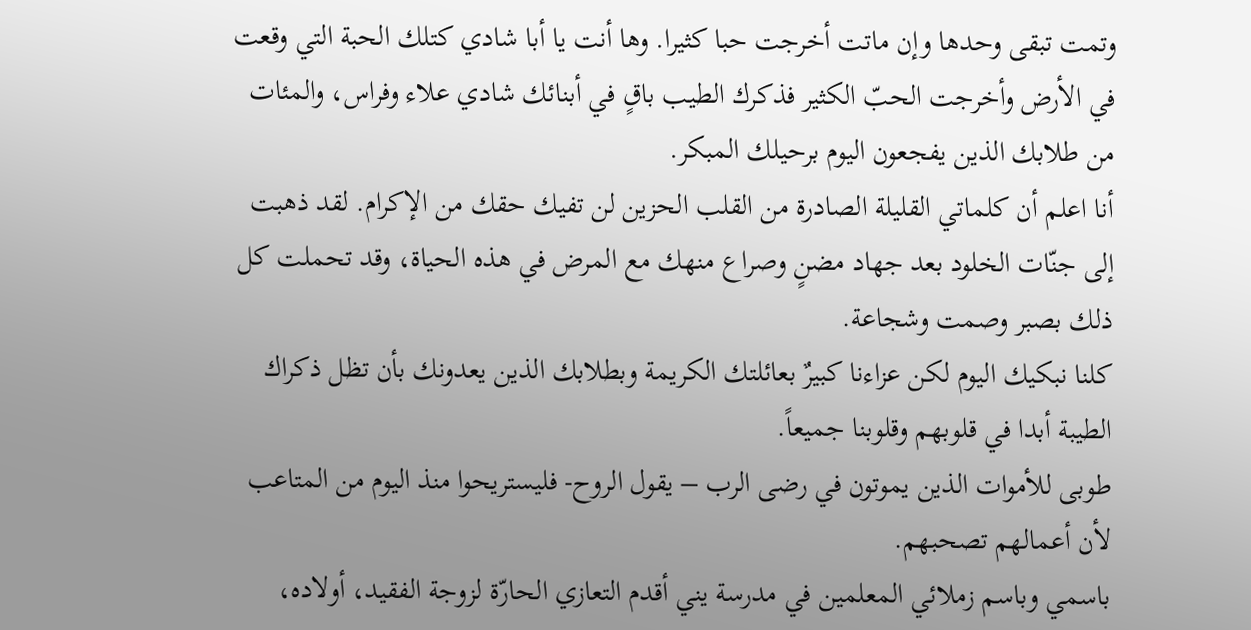وتمت تبقى وحدها وإن ماتت أخرجت حبا كثيرا. وها أنت يا أبا شادي كتلك الحبة التي وقعت في الأرض وأخرجت الحبّ الكثير فذكرك الطيب باقٍ في أبنائك شادي علاء وفراس، والمئات من طلابك الذين يفجعون اليوم برحيلك المبكر.
أنا اعلم أن كلماتي القليلة الصادرة من القلب الحزين لن تفيك حقك من الإكرام. لقد ذهبت إلى جنّات الخلود بعد جهاد مضنٍ وصراع منهك مع المرض في هذه الحياة، وقد تحملت كل ذلك بصبر وصمت وشجاعة.
كلنا نبكيك اليوم لكن عزاءنا كبيرٌ بعائلتك الكريمة وبطلابك الذين يعدونك بأن تظل ذكراك الطيبة أبدا في قلوبهم وقلوبنا جميعاً.
طوبى للأموات الذين يموتون في رضى الرب – يقول الروح- فليستريحوا منذ اليوم من المتاعب لأن أعمالهم تصحبهم.
باسمي وباسم زملائي المعلمين في مدرسة يني أقدم التعازي الحارّة لزوجة الفقيد، أولاده،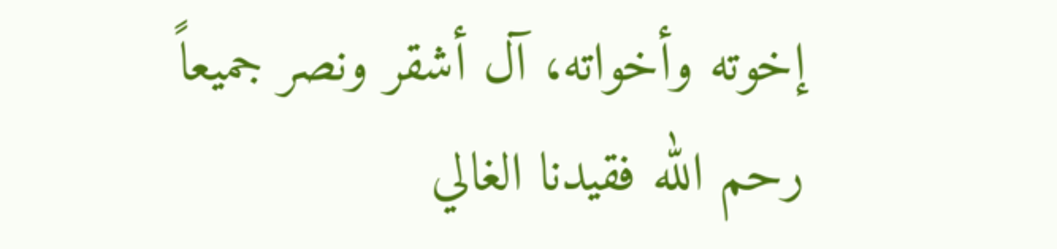إخوته وأخواته، آل أشقر ونصر جميعاً رحم الله فقيدنا الغالي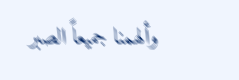وألهمنا جميعاً الصبر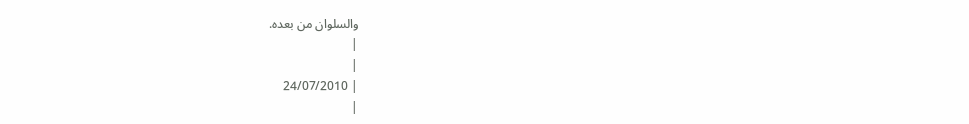والسلوان من بعده.
|
|
| 24/07/2010
|